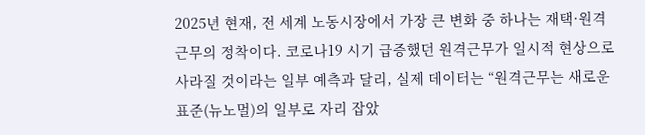2025년 현재, 전 세계 노동시장에서 가장 큰 변화 중 하나는 재택·원격 근무의 정착이다. 코로나19 시기 급증했던 원격근무가 일시적 현상으로 사라질 것이라는 일부 예측과 달리, 실제 데이터는 “원격근무는 새로운 표준(뉴노멀)의 일부로 자리 잡았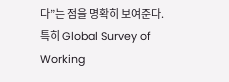다”는 점을 명확히 보여준다.
특히 Global Survey of Working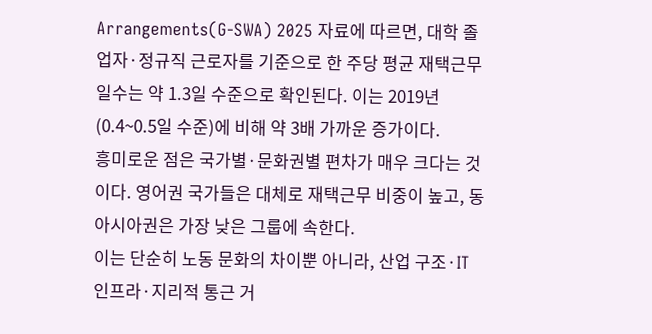Arrangements(G-SWA) 2025 자료에 따르면, 대학 졸업자·정규직 근로자를 기준으로 한 주당 평균 재택근무 일수는 약 1.3일 수준으로 확인된다. 이는 2019년(0.4~0.5일 수준)에 비해 약 3배 가까운 증가이다.
흥미로운 점은 국가별·문화권별 편차가 매우 크다는 것이다. 영어권 국가들은 대체로 재택근무 비중이 높고, 동아시아권은 가장 낮은 그룹에 속한다.
이는 단순히 노동 문화의 차이뿐 아니라, 산업 구조·IT 인프라·지리적 통근 거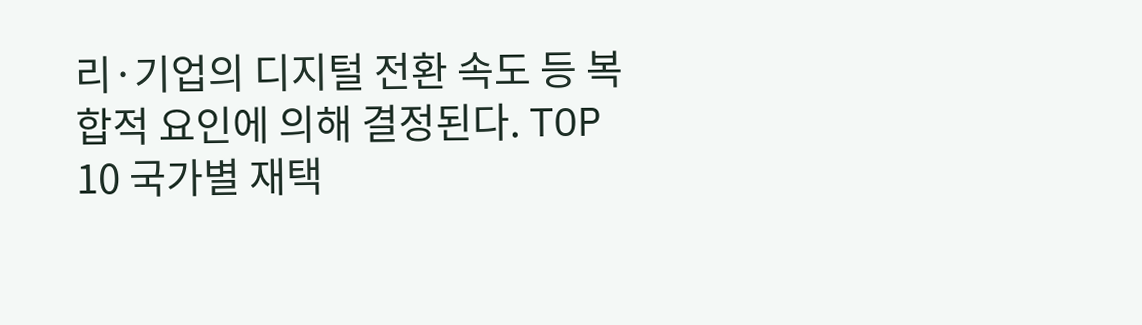리·기업의 디지털 전환 속도 등 복합적 요인에 의해 결정된다. TOP 10 국가별 재택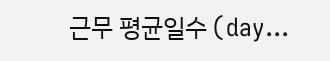근무 평균일수 (day...